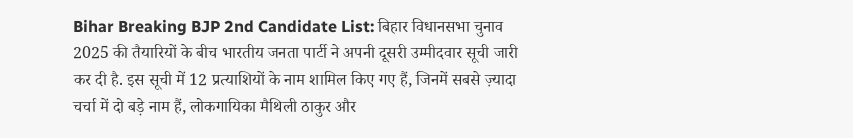Bihar Breaking BJP 2nd Candidate List: बिहार विधानसभा चुनाव 2025 की तैयारियों के बीच भारतीय जनता पार्टी ने अपनी दूसरी उम्मीदवार सूची जारी कर दी है. इस सूची में 12 प्रत्याशियों के नाम शामिल किए गए हैं, जिनमें सबसे ज़्यादा चर्चा में दो बड़े नाम हैं, लोकगायिका मैथिली ठाकुर और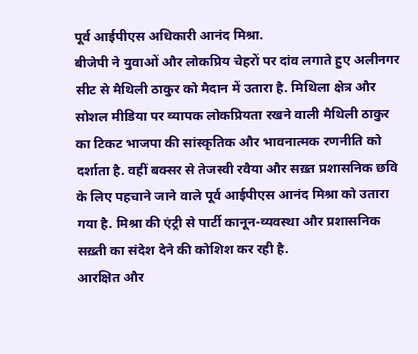पूर्व आईपीएस अधिकारी आनंद मिश्रा.
बीजेपी ने युवाओं और लोकप्रिय चेहरों पर दांव लगाते हुए अलीनगर सीट से मैथिली ठाकुर को मैदान में उतारा है. मिथिला क्षेत्र और सोशल मीडिया पर व्यापक लोकप्रियता रखने वाली मैथिली ठाकुर का टिकट भाजपा की सांस्कृतिक और भावनात्मक रणनीति को दर्शाता है. वहीं बक्सर से तेजस्वी रवैया और सख़्त प्रशासनिक छवि के लिए पहचाने जाने वाले पूर्व आईपीएस आनंद मिश्रा को उतारा गया है. मिश्रा की एंट्री से पार्टी कानून-व्यवस्था और प्रशासनिक सख़्ती का संदेश देने की कोशिश कर रही है.
आरक्षित और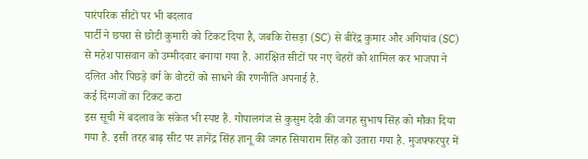पारंपरिक सीटों पर भी बदलाव
पार्टी ने छपरा से छोटी कुमारी को टिकट दिया है, जबकि रोसड़ा (SC) से बीरेंद्र कुमार और अगियांव (SC) से महेश पासवान को उम्मीदवार बनाया गया है. आरक्षित सीटों पर नए चेहरों को शामिल कर भाजपा ने दलित और पिछड़े वर्ग के वोटरों को साधने की रणनीति अपनाई है.
कई दिग्गजों का टिकट कटा
इस सूची में बदलाव के संकेत भी स्पष्ट हैं. गोपालगंज से कुसुम देवी की जगह सुभाष सिंह को मौका दिया गया है. इसी तरह बाढ़ सीट पर ज्ञानेंद्र सिंह ज्ञानू की जगह सियाराम सिंह को उतारा गया है. मुजफ्फरपुर में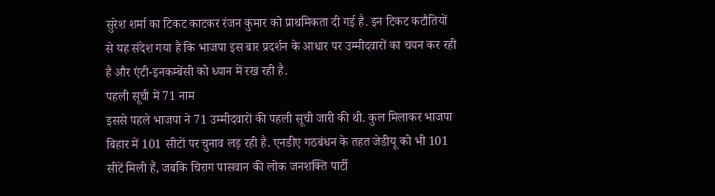सुरेश शर्मा का टिकट काटकर रंजन कुमार को प्राथमिकता दी गई है. इन टिकट कटौतियों से यह संदेश गया है कि भाजपा इस बार प्रदर्शन के आधार पर उम्मीदवारों का चयन कर रही है और एंटी-इनकम्बेंसी को ध्यान में रख रही है.
पहली सूची में 71 नाम
इससे पहले भाजपा ने 71 उम्मीदवारों की पहली सूची जारी की थी. कुल मिलाकर भाजपा बिहार में 101 सीटों पर चुनाव लड़ रही है. एनडीए गठबंधन के तहत जेडीयू को भी 101 सीटें मिली हैं, जबकि चिराग पासवान की लोक जनशक्ति पार्टी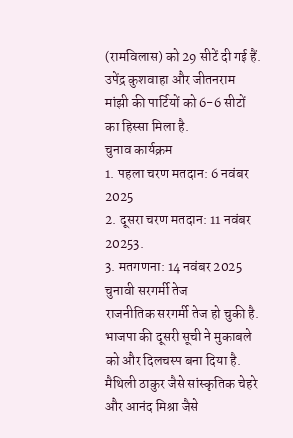(रामविलास) को 29 सीटें दी गई हैं. उपेंद्र कुशवाहा और जीतनराम मांझी की पार्टियों को 6-6 सीटों का हिस्सा मिला है.
चुनाव कार्यक्रम
1. पहला चरण मतदान: 6 नवंबर 2025
2. दूसरा चरण मतदान: 11 नवंबर 20253.
3. मतगणना: 14 नवंबर 2025
चुनावी सरगर्मी तेज
राजनीतिक सरगर्मी तेज हो चुकी है. भाजपा की दूसरी सूची ने मुकाबले को और दिलचस्प बना दिया है. मैथिली ठाकुर जैसे सांस्कृतिक चेहरे और आनंद मिश्रा जैसे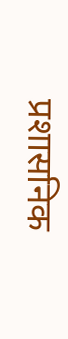प्रशासनिक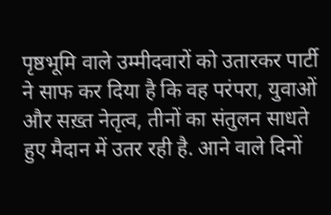पृष्ठभूमि वाले उम्मीदवारों को उतारकर पार्टी ने साफ कर दिया है कि वह परंपरा, युवाओं और सख़्त नेतृत्व, तीनों का संतुलन साधते हुए मैदान में उतर रही है. आने वाले दिनों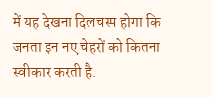में यह देखना दिलचस्प होगा कि जनता इन नए चेहरों को कितना स्वीकार करती है.